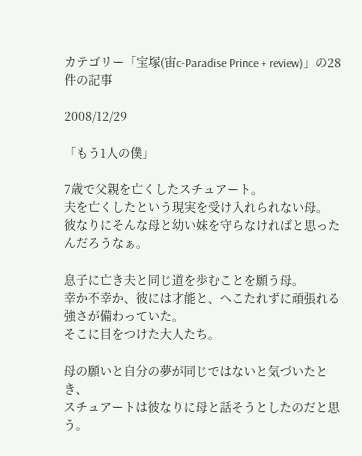カテゴリー「宝塚(宙c-Paradise Prince + review)」の28件の記事

2008/12/29

「もう1人の僕」

7歳で父親を亡くしたスチュアート。
夫を亡くしたという現実を受け入れられない母。
彼なりにそんな母と幼い妹を守らなければと思ったんだろうなぁ。

息子に亡き夫と同じ道を歩むことを願う母。
幸か不幸か、彼には才能と、へこたれずに頑張れる強さが備わっていた。
そこに目をつけた大人たち。

母の願いと自分の夢が同じではないと気づいたとき、
スチュアートは彼なりに母と話そうとしたのだと思う。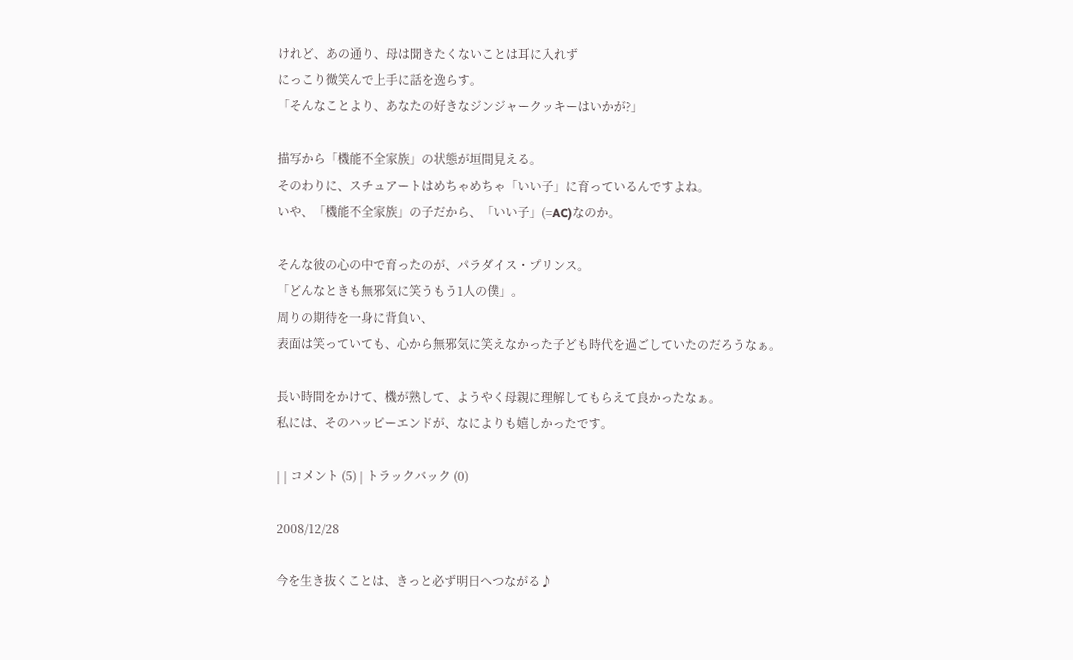けれど、あの通り、母は聞きたくないことは耳に入れず
にっこり微笑んで上手に話を逸らす。
「そんなことより、あなたの好きなジンジャークッキーはいかが?」

描写から「機能不全家族」の状態が垣間見える。
そのわりに、スチュアートはめちゃめちゃ「いい子」に育っているんですよね。
いや、「機能不全家族」の子だから、「いい子」(=AC)なのか。

そんな彼の心の中で育ったのが、パラダイス・プリンス。
「どんなときも無邪気に笑うもう1人の僕」。
周りの期待を一身に背負い、
表面は笑っていても、心から無邪気に笑えなかった子ども時代を過ごしていたのだろうなぁ。

長い時間をかけて、機が熟して、ようやく母親に理解してもらえて良かったなぁ。
私には、そのハッピーエンドが、なによりも嬉しかったです。

| | コメント (5) | トラックバック (0)

2008/12/28

今を生き抜くことは、きっと必ず明日へつながる♪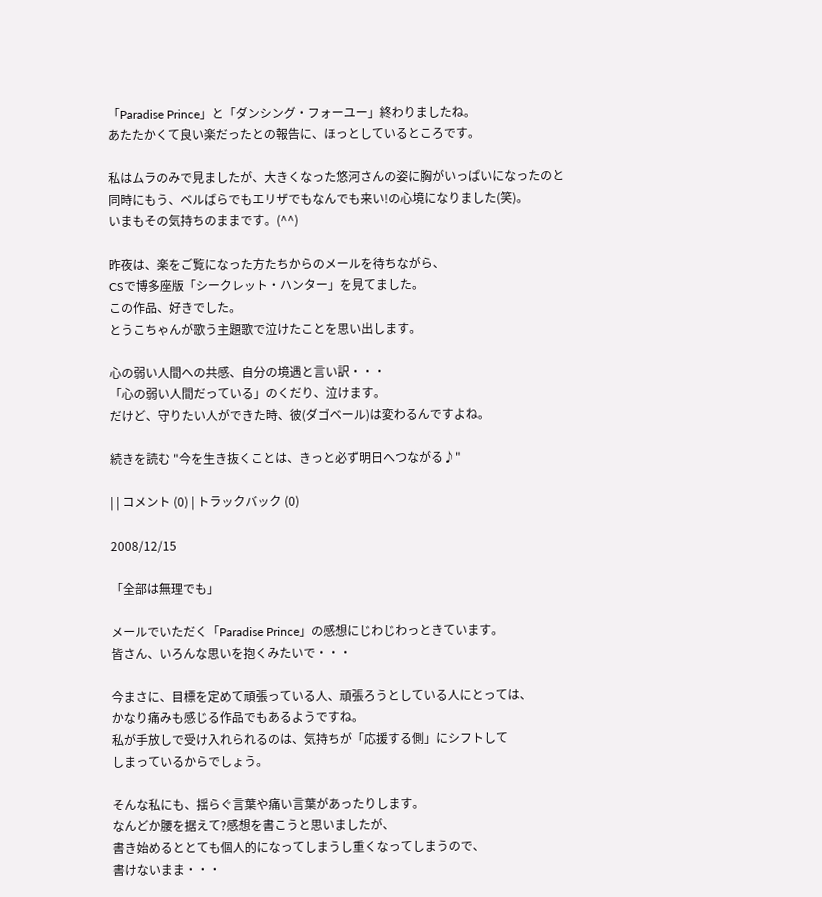「Paradise Prince」と「ダンシング・フォーユー」終わりましたね。
あたたかくて良い楽だったとの報告に、ほっとしているところです。

私はムラのみで見ましたが、大きくなった悠河さんの姿に胸がいっぱいになったのと
同時にもう、ベルばらでもエリザでもなんでも来い!の心境になりました(笑)。
いまもその気持ちのままです。(^^)

昨夜は、楽をご覧になった方たちからのメールを待ちながら、
CSで博多座版「シークレット・ハンター」を見てました。
この作品、好きでした。
とうこちゃんが歌う主題歌で泣けたことを思い出します。

心の弱い人間への共感、自分の境遇と言い訳・・・
「心の弱い人間だっている」のくだり、泣けます。
だけど、守りたい人ができた時、彼(ダゴベール)は変わるんですよね。

続きを読む "今を生き抜くことは、きっと必ず明日へつながる♪"

| | コメント (0) | トラックバック (0)

2008/12/15

「全部は無理でも」

メールでいただく「Paradise Prince」の感想にじわじわっときています。
皆さん、いろんな思いを抱くみたいで・・・

今まさに、目標を定めて頑張っている人、頑張ろうとしている人にとっては、
かなり痛みも感じる作品でもあるようですね。
私が手放しで受け入れられるのは、気持ちが「応援する側」にシフトして
しまっているからでしょう。

そんな私にも、揺らぐ言葉や痛い言葉があったりします。
なんどか腰を据えて?感想を書こうと思いましたが、
書き始めるととても個人的になってしまうし重くなってしまうので、
書けないまま・・・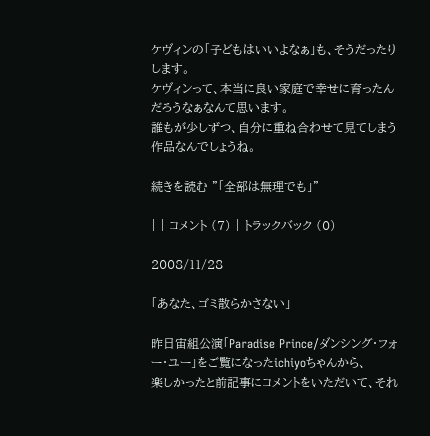ケヴィンの「子どもはいいよなぁ」も、そうだったりします。
ケヴィンって、本当に良い家庭で幸せに育ったんだろうなぁなんて思います。
誰もが少しずつ、自分に重ね合わせて見てしまう作品なんでしょうね。

続きを読む "「全部は無理でも」"

| | コメント (7) | トラックバック (0)

2008/11/28

「あなた、ゴミ散らかさない」

昨日宙組公演「Paradise Prince/ダンシング・フォー・ユー」をご覧になったichiyoちゃんから、
楽しかったと前記事にコメントをいただいて、それ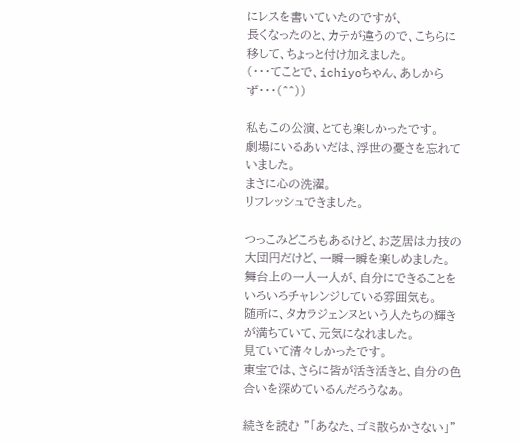にレスを書いていたのですが、
長くなったのと、カテが違うので、こちらに移して、ちょっと付け加えました。
(・・・てことで、ichiyoちゃん、あしからず・・・(^^))

私もこの公演、とても楽しかったです。
劇場にいるあいだは、浮世の憂さを忘れていました。
まさに心の洗濯。
リフレッシュできました。

つっこみどころもあるけど、お芝居は力技の大団円だけど、一瞬一瞬を楽しめました。
舞台上の一人一人が、自分にできることをいろいろチャレンジしている雰囲気も。
随所に、タカラジェンヌという人たちの輝きが満ちていて、元気になれました。
見ていて清々しかったです。
東宝では、さらに皆が活き活きと、自分の色合いを深めているんだろうなぁ。

続きを読む "「あなた、ゴミ散らかさない」"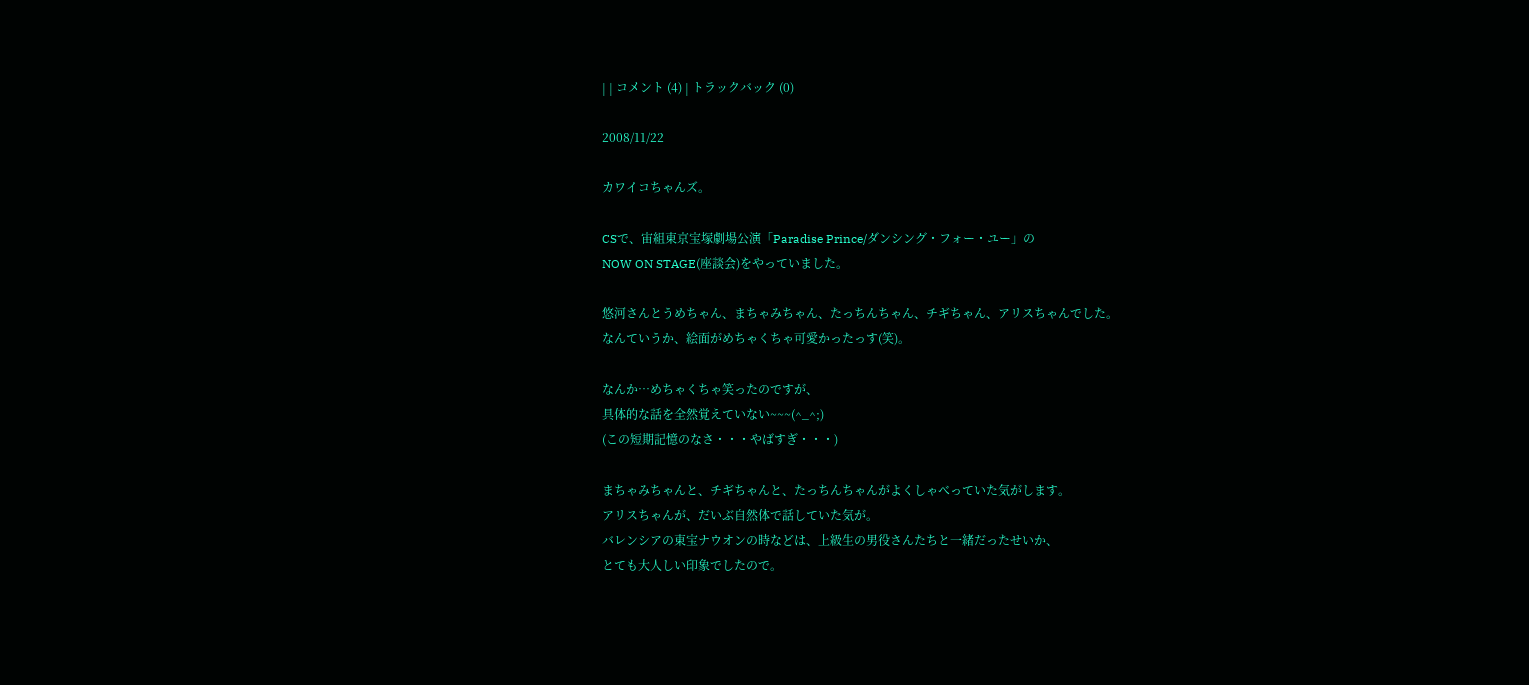| | コメント (4) | トラックバック (0)

2008/11/22

カワイコちゃんズ。

CSで、宙組東京宝塚劇場公演「Paradise Prince/ダンシング・フォー・ユー」の
NOW ON STAGE(座談会)をやっていました。

悠河さんとうめちゃん、まちゃみちゃん、たっちんちゃん、チギちゃん、アリスちゃんでした。
なんていうか、絵面がめちゃくちゃ可愛かったっす(笑)。

なんか…めちゃくちゃ笑ったのですが、
具体的な話を全然覚えていない~~~(^_^;)
(この短期記憶のなさ・・・やばすぎ・・・)

まちゃみちゃんと、チギちゃんと、たっちんちゃんがよくしゃべっていた気がします。
アリスちゃんが、だいぶ自然体で話していた気が。
バレンシアの東宝ナウオンの時などは、上級生の男役さんたちと一緒だったせいか、
とても大人しい印象でしたので。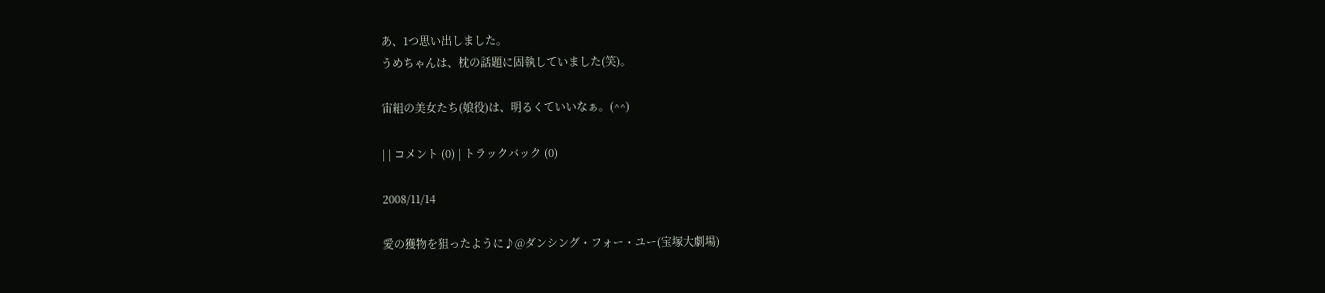あ、1つ思い出しました。
うめちゃんは、枕の話題に固執していました(笑)。

宙組の美女たち(娘役)は、明るくていいなぁ。(^^)

| | コメント (0) | トラックバック (0)

2008/11/14

愛の獲物を狙ったように♪@ダンシング・フォー・ユー(宝塚大劇場)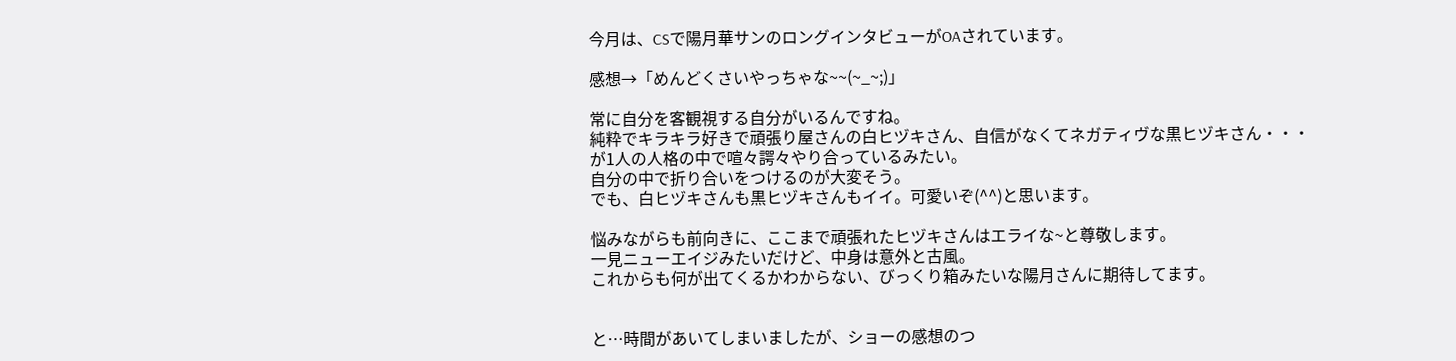今月は、CSで陽月華サンのロングインタビューがOAされています。

感想→「めんどくさいやっちゃな~~(~_~;)」

常に自分を客観視する自分がいるんですね。
純粋でキラキラ好きで頑張り屋さんの白ヒヅキさん、自信がなくてネガティヴな黒ヒヅキさん・・・
が1人の人格の中で喧々諤々やり合っているみたい。
自分の中で折り合いをつけるのが大変そう。
でも、白ヒヅキさんも黒ヒヅキさんもイイ。可愛いぞ(^^)と思います。

悩みながらも前向きに、ここまで頑張れたヒヅキさんはエライな~と尊敬します。
一見ニューエイジみたいだけど、中身は意外と古風。
これからも何が出てくるかわからない、びっくり箱みたいな陽月さんに期待してます。


と…時間があいてしまいましたが、ショーの感想のつ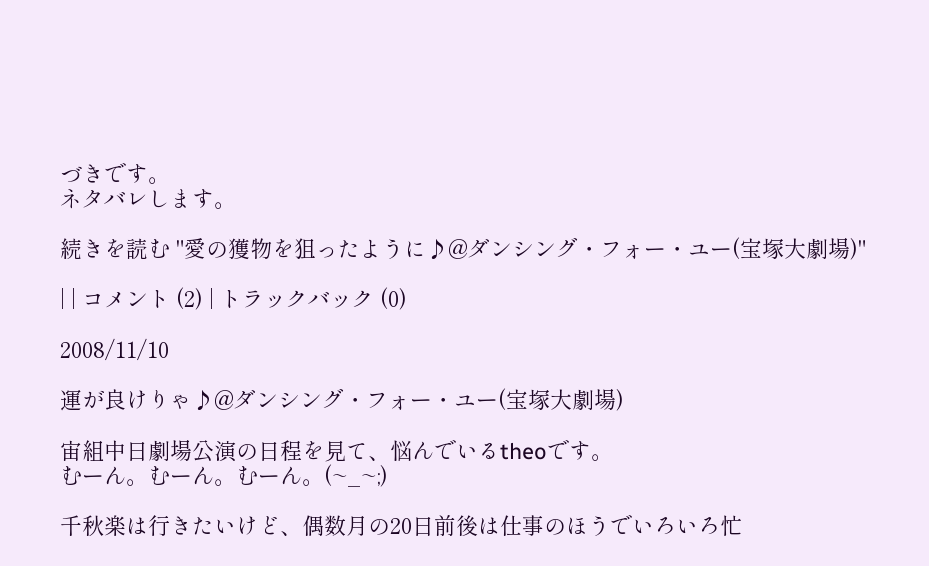づきです。
ネタバレします。

続きを読む "愛の獲物を狙ったように♪@ダンシング・フォー・ユー(宝塚大劇場)"

| | コメント (2) | トラックバック (0)

2008/11/10

運が良けりゃ♪@ダンシング・フォー・ユー(宝塚大劇場)

宙組中日劇場公演の日程を見て、悩んでいるtheoです。
むーん。むーん。むーん。(~_~;)

千秋楽は行きたいけど、偶数月の20日前後は仕事のほうでいろいろ忙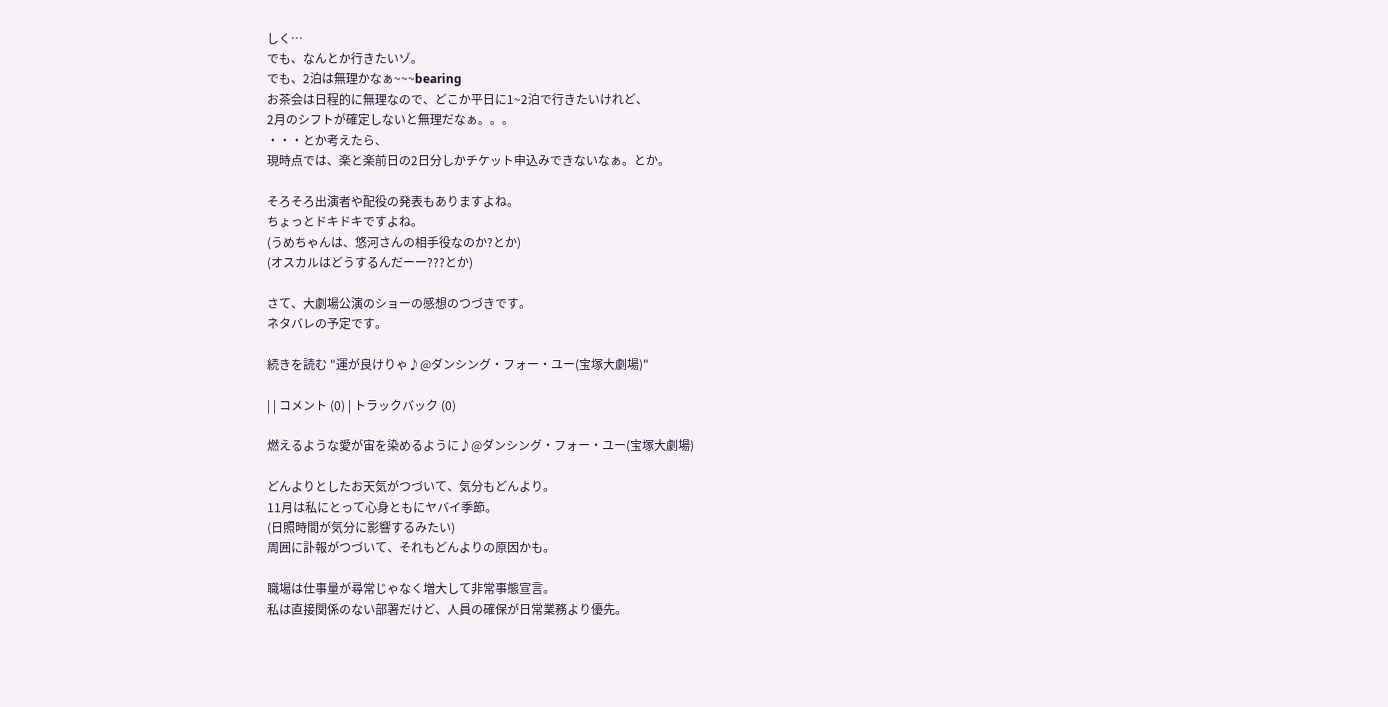しく…
でも、なんとか行きたいゾ。
でも、2泊は無理かなぁ~~~bearing
お茶会は日程的に無理なので、どこか平日に1~2泊で行きたいけれど、
2月のシフトが確定しないと無理だなぁ。。。
・・・とか考えたら、
現時点では、楽と楽前日の2日分しかチケット申込みできないなぁ。とか。

そろそろ出演者や配役の発表もありますよね。
ちょっとドキドキですよね。
(うめちゃんは、悠河さんの相手役なのか?とか)
(オスカルはどうするんだーー???とか)

さて、大劇場公演のショーの感想のつづきです。
ネタバレの予定です。

続きを読む "運が良けりゃ♪@ダンシング・フォー・ユー(宝塚大劇場)"

| | コメント (0) | トラックバック (0)

燃えるような愛が宙を染めるように♪@ダンシング・フォー・ユー(宝塚大劇場)

どんよりとしたお天気がつづいて、気分もどんより。
11月は私にとって心身ともにヤバイ季節。
(日照時間が気分に影響するみたい)
周囲に訃報がつづいて、それもどんよりの原因かも。

職場は仕事量が尋常じゃなく増大して非常事態宣言。
私は直接関係のない部署だけど、人員の確保が日常業務より優先。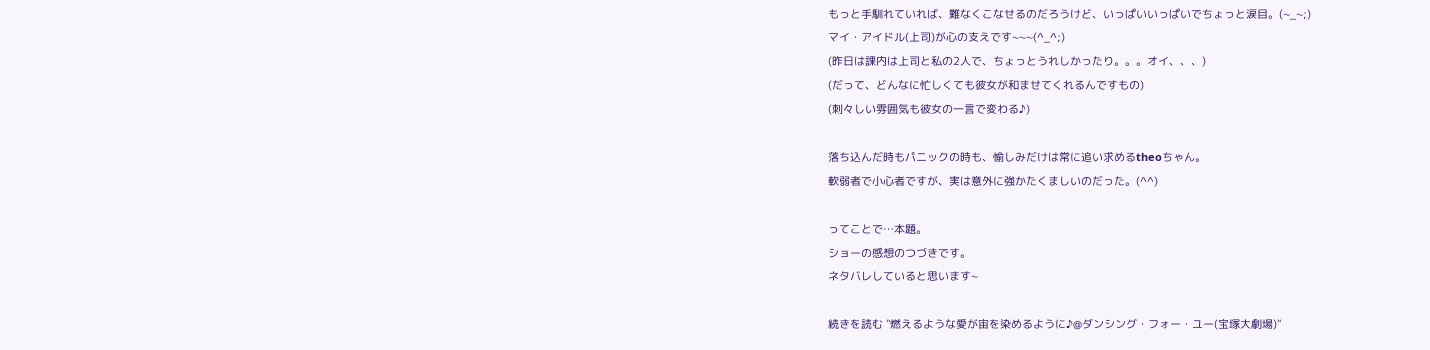もっと手馴れていれば、難なくこなせるのだろうけど、いっぱいいっぱいでちょっと涙目。(~_~;)
マイ・アイドル(上司)が心の支えです~~~(^_^;)
(昨日は課内は上司と私の2人で、ちょっとうれしかったり。。。オイ、、、)
(だって、どんなに忙しくても彼女が和ませてくれるんですもの)
(刺々しい雰囲気も彼女の一言で変わる♪)

落ち込んだ時もパニックの時も、愉しみだけは常に追い求めるtheoちゃん。
軟弱者で小心者ですが、実は意外に強かたくましいのだった。(^^)

ってことで…本題。
ショーの感想のつづきです。
ネタバレしていると思います~

続きを読む "燃えるような愛が宙を染めるように♪@ダンシング・フォー・ユー(宝塚大劇場)"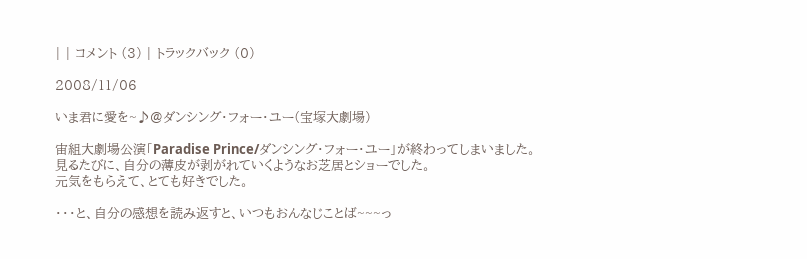| | コメント (3) | トラックバック (0)

2008/11/06

いま君に愛を~♪@ダンシング・フォー・ユー(宝塚大劇場)

宙組大劇場公演「Paradise Prince/ダンシング・フォー・ユー」が終わってしまいました。
見るたびに、自分の薄皮が剥がれていくようなお芝居とショーでした。
元気をもらえて、とても好きでした。

・・・と、自分の感想を読み返すと、いつもおんなじことば~~~っ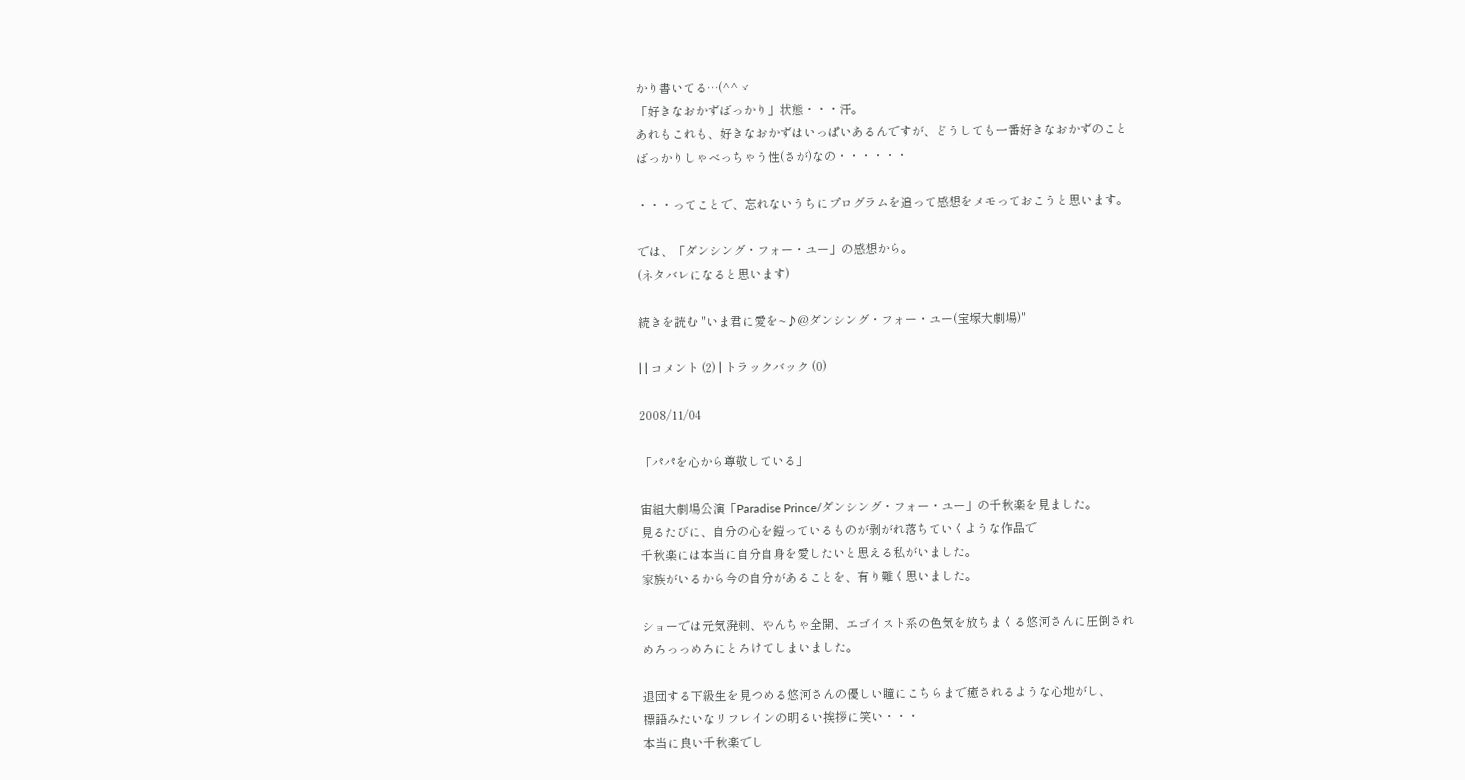かり書いてる…(^^ゞ
「好きなおかずばっかり」状態・・・汗。
あれもこれも、好きなおかずはいっぱいあるんですが、どうしても一番好きなおかずのこと
ばっかりしゃべっちゃう性(さが)なの・・・・・・

・・・ってことで、忘れないうちにプログラムを追って感想をメモっておこうと思います。

では、「ダンシング・フォー・ユー」の感想から。
(ネタバレになると思います)

続きを読む "いま君に愛を~♪@ダンシング・フォー・ユー(宝塚大劇場)"

| | コメント (2) | トラックバック (0)

2008/11/04

「パパを心から尊敬している」

宙組大劇場公演「Paradise Prince/ダンシング・フォー・ユー」の千秋楽を見ました。
見るたびに、自分の心を鎧っているものが剥がれ落ちていくような作品で
千秋楽には本当に自分自身を愛したいと思える私がいました。
家族がいるから今の自分があることを、有り難く思いました。

ショーでは元気溌剌、やんちゃ全開、エゴイスト系の色気を放ちまくる悠河さんに圧倒され
めろっっめろにとろけてしまいました。

退団する下級生を見つめる悠河さんの優しい瞳にこちらまで癒されるような心地がし、
標語みたいなリフレインの明るい挨拶に笑い・・・
本当に良い千秋楽でし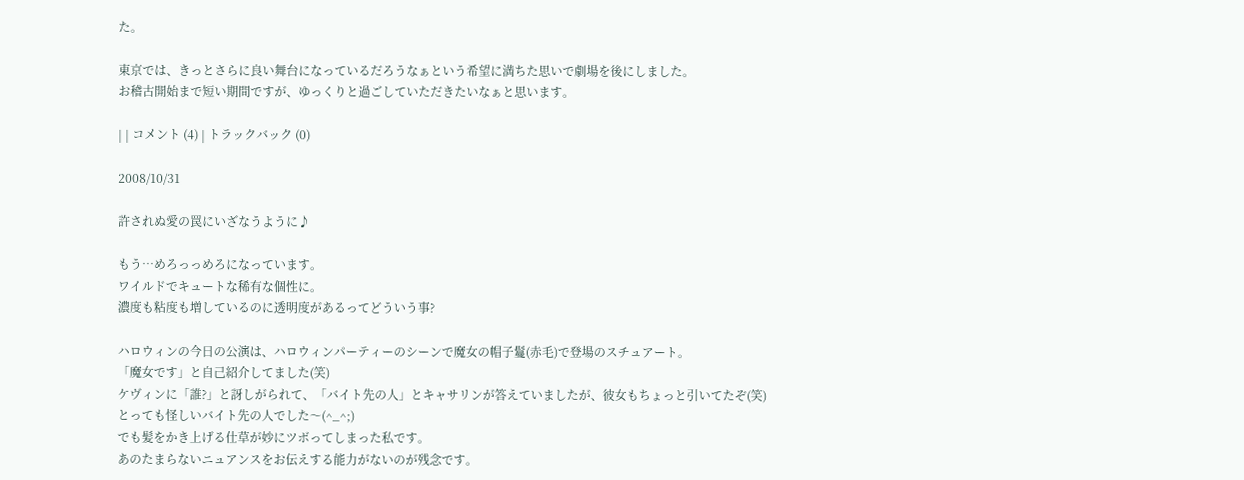た。

東京では、きっとさらに良い舞台になっているだろうなぁという希望に満ちた思いで劇場を後にしました。
お稽古開始まで短い期間ですが、ゆっくりと過ごしていただきたいなぁと思います。

| | コメント (4) | トラックバック (0)

2008/10/31

許されぬ愛の罠にいざなうように♪

もう…めろっっめろになっています。
ワイルドでキュートな稀有な個性に。
濃度も粘度も増しているのに透明度があるってどういう事?

ハロウィンの今日の公演は、ハロウィンパーティーのシーンで魔女の帽子鬘(赤毛)で登場のスチュアート。
「魔女です」と自己紹介してました(笑)
ケヴィンに「誰?」と訝しがられて、「バイト先の人」とキャサリンが答えていましたが、彼女もちょっと引いてたぞ(笑)
とっても怪しいバイト先の人でした〜(^_^;)
でも髪をかき上げる仕草が妙にツボってしまった私です。
あのたまらないニュアンスをお伝えする能力がないのが残念です。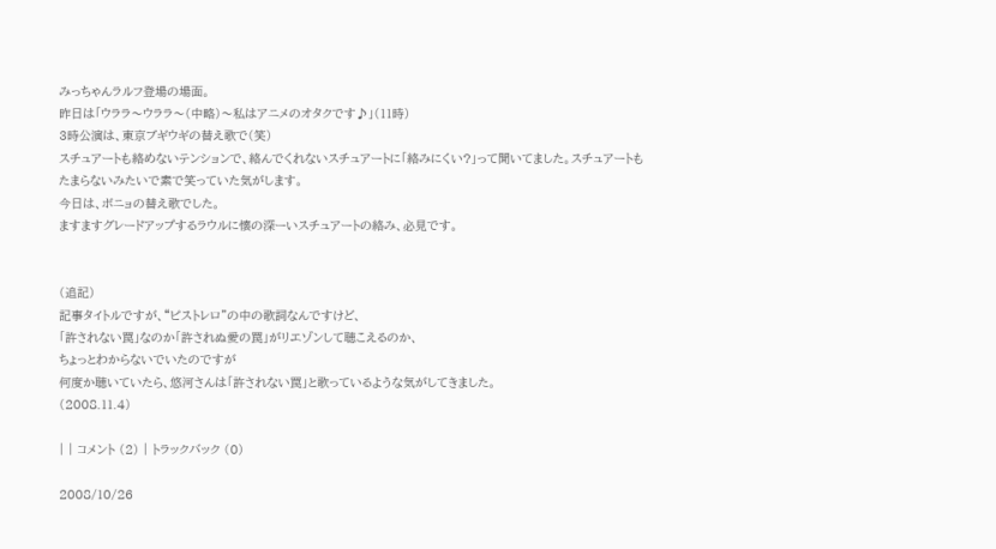みっちゃんラルフ登場の場面。
昨日は「ウララ〜ウララ〜(中略)〜私はアニメのオタクです♪」(11時)
3時公演は、東京ブギウギの替え歌で(笑)
スチュアートも絡めないテンションで、絡んでくれないスチュアートに「絡みにくい?」って聞いてました。スチュアートもたまらないみたいで素で笑っていた気がします。
今日は、ボニョの替え歌でした。
ますますグレードアップするラウルに懐の深ーいスチュアートの絡み、必見です。


(追記)
記事タイトルですが、“ピストレロ”の中の歌詞なんですけど、
「許されない罠」なのか「許されぬ愛の罠」がリエゾンして聴こえるのか、
ちょっとわからないでいたのですが
何度か聴いていたら、悠河さんは「許されない罠」と歌っているような気がしてきました。
(2008.11.4)

| | コメント (2) | トラックバック (0)

2008/10/26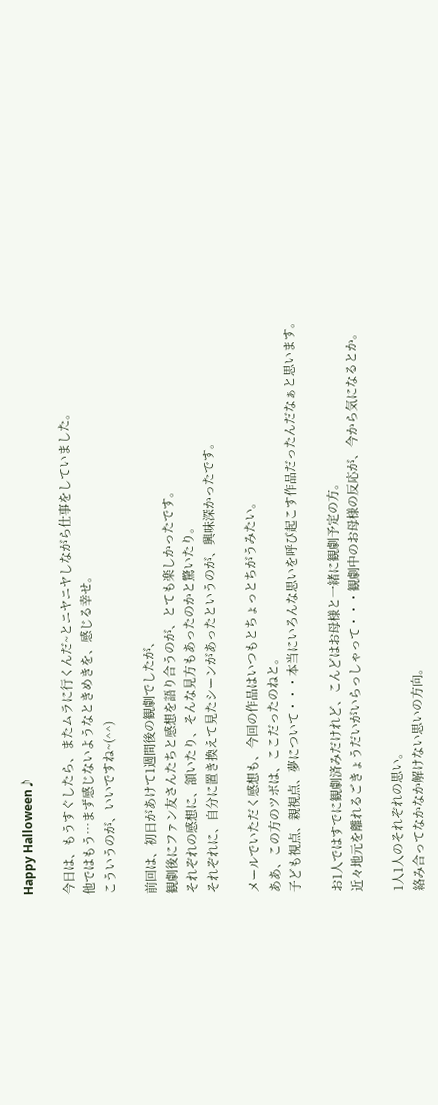Happy Halloween♪

今日は、もうすぐしたら、またムラに行くんだ~とニヤニヤしながら仕事をしていました。
他ではもう…まず感じないようなときめきを、感じる幸せ。
こういうのが、いいですね~(^^)

前回は、初日があけて1週間後の観劇でしたが、
観劇後にファン友さんたちと感想を語り合うのが、とても楽しかったです。
それぞれの感想に、頷いたり、そんな見方もあったのかと驚いたり。
それぞれに、自分に置き換えて見たシーンがあったというのが、興味深かったです。

メールでいただく感想も、今回の作品はいつもとちょっとちがうみたい。
ああ、この方のツボは、ここだったのねと。
子ども視点、親視点、夢について・・・本当にいろんな思いを呼び起こす作品だったんだなぁと思います。

お1人ではすでに観劇済みだけれど、こんどはお母様と一緒に観劇予定の方。
近々地元を離れるごきょうだいがいらっしゃって・・・観劇中のお母様の反応が、今から気になるとか。

1人1人のそれぞれの思い。
絡み合ってなかなか解けない思いの方向。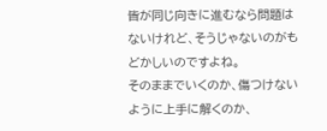皆が同じ向きに進むなら問題はないけれど、そうじゃないのがもどかしいのですよね。
そのままでいくのか、傷つけないように上手に解くのか、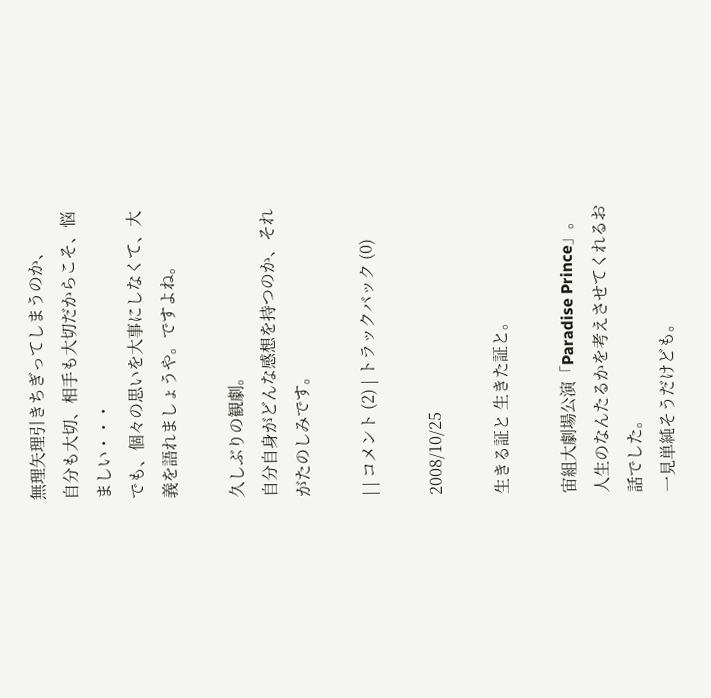無理矢理引きちぎってしまうのか、
自分も大切、相手も大切だからこそ、悩ましい・・・
でも、個々の思いを大事にしなくて、大義を語れましょうや。ですよね。

久しぶりの観劇。
自分自身がどんな感想を持つのか、それがたのしみです。

| | コメント (2) | トラックバック (0)

2008/10/25

生きる証と 生きた証と。

宙組大劇場公演「Paradise Prince」。
人生のなんたるかを考えさせてくれるお話でした。
一見単純そうだけども。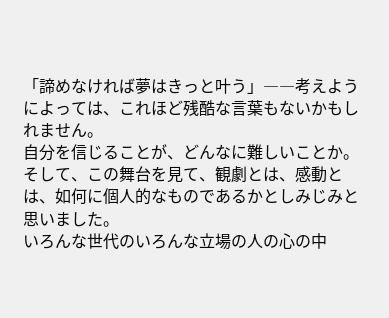「諦めなければ夢はきっと叶う」――考えようによっては、これほど残酷な言葉もないかもしれません。
自分を信じることが、どんなに難しいことか。
そして、この舞台を見て、観劇とは、感動とは、如何に個人的なものであるかとしみじみと思いました。
いろんな世代のいろんな立場の人の心の中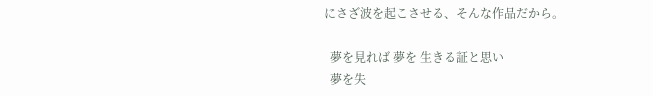にさざ波を起こさせる、そんな作品だから。

  夢を見れば 夢を 生きる証と思い
  夢を失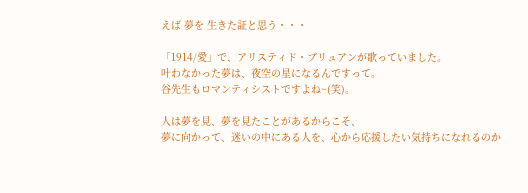えば 夢を 生きた証と思う・・・

「1914/愛」で、アリスティド・ブリュアンが歌っていました。
叶わなかった夢は、夜空の星になるんですって。
谷先生もロマンティシストですよね~(笑)。

人は夢を見、夢を見たことがあるからこそ、
夢に向かって、迷いの中にある人を、心から応援したい気持ちになれるのか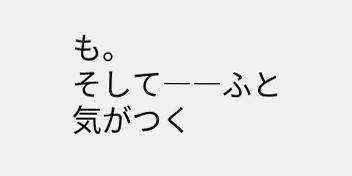も。
そして――ふと気がつく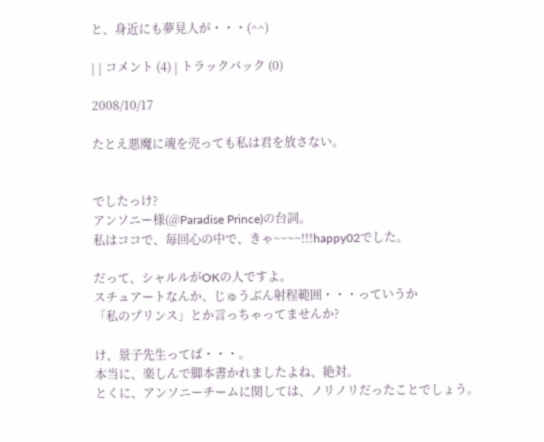と、身近にも夢見人が・・・(^^)

| | コメント (4) | トラックバック (0)

2008/10/17

たとえ悪魔に魂を売っても私は君を放さない。


でしたっけ?
アンソニー様(@Paradise Prince)の台詞。
私はココで、毎回心の中で、きゃ~~~~!!!happy02でした。

だって、シャルルがOKの人ですよ。
スチュアートなんか、じゅうぶん射程範囲・・・っていうか
「私のプリンス」とか言っちゃってませんか?

け、景子先生ってば・・・。
本当に、楽しんで脚本書かれましたよね、絶対。
とくに、アンソニーチームに関しては、ノリノリだったことでしょう。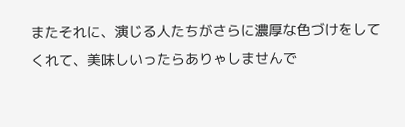またそれに、演じる人たちがさらに濃厚な色づけをしてくれて、美味しいったらありゃしませんで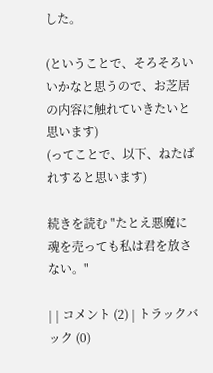した。

(ということで、そろそろいいかなと思うので、お芝居の内容に触れていきたいと思います)
(ってことで、以下、ねたばれすると思います)

続きを読む "たとえ悪魔に魂を売っても私は君を放さない。"

| | コメント (2) | トラックバック (0)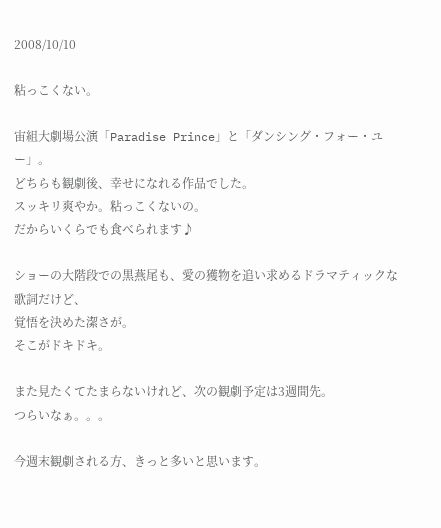2008/10/10

粘っこくない。

宙組大劇場公演「Paradise Prince」と「ダンシング・フォー・ユー」。
どちらも観劇後、幸せになれる作品でした。
スッキリ爽やか。粘っこくないの。
だからいくらでも食べられます♪

ショーの大階段での黒燕尾も、愛の獲物を追い求めるドラマティックな歌詞だけど、
覚悟を決めた潔さが。
そこがドキドキ。

また見たくてたまらないけれど、次の観劇予定は3週間先。
つらいなぁ。。。

今週末観劇される方、きっと多いと思います。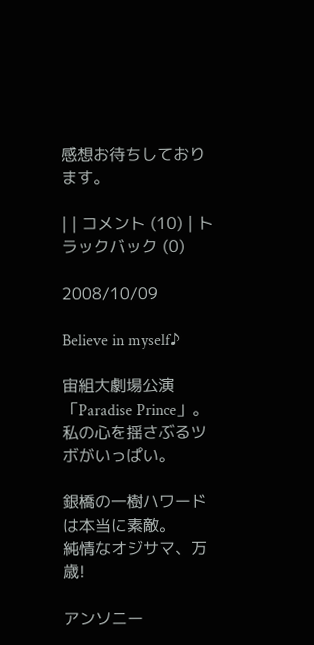感想お待ちしております。

| | コメント (10) | トラックバック (0)

2008/10/09

Believe in myself♪

宙組大劇場公演「Paradise Prince」。
私の心を揺さぶるツボがいっぱい。

銀橋の一樹ハワードは本当に素敵。
純情なオジサマ、万歳!

アンソニー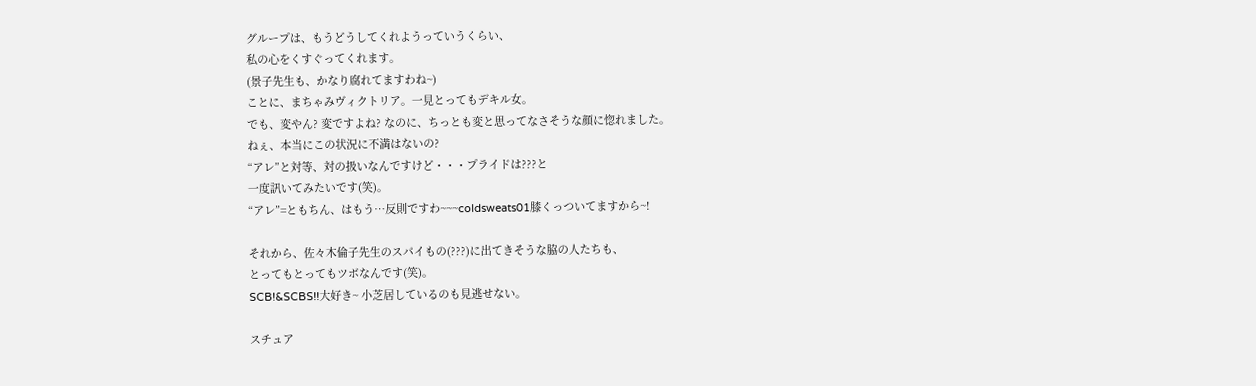グループは、もうどうしてくれようっていうくらい、
私の心をくすぐってくれます。
(景子先生も、かなり腐れてますわね~)
ことに、まちゃみヴィクトリア。一見とってもデキル女。
でも、変やん? 変ですよね? なのに、ちっとも変と思ってなさそうな顔に惚れました。
ねぇ、本当にこの状況に不満はないの?
“アレ”と対等、対の扱いなんですけど・・・プライドは???と
一度訊いてみたいです(笑)。
“アレ”=ともちん、はもう…反則ですわ~~~coldsweats01膝くっついてますから~!

それから、佐々木倫子先生のスパイもの(???)に出てきそうな脇の人たちも、
とってもとってもツボなんです(笑)。
SCB!&SCBS!!大好き~ 小芝居しているのも見逃せない。

スチュア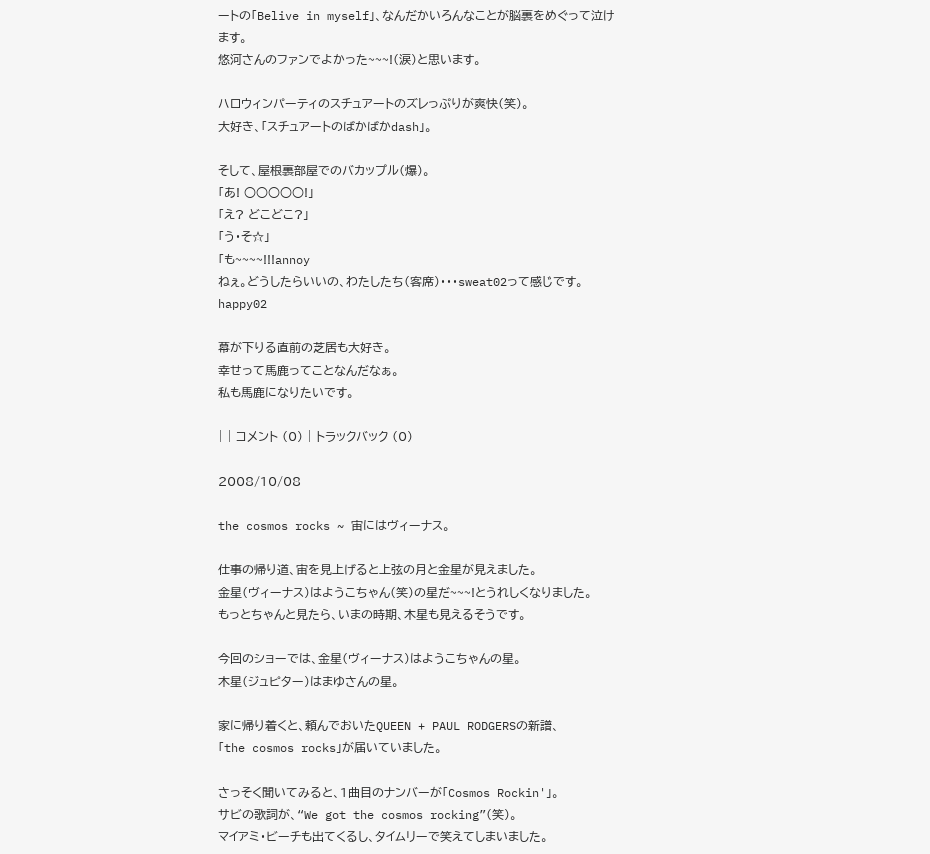ートの「Belive in myself」、なんだかいろんなことが脳裏をめぐって泣けます。
悠河さんのファンでよかった~~~!(涙)と思います。

ハロウィンパーティのスチュアートのズレっぷりが爽快(笑)。
大好き、「スチュアートのばかばかdash」。

そして、屋根裏部屋でのバカップル(爆)。
「あ! ○○○○○!」
「え? どこどこ?」
「う・そ☆」
「も~~~~!!!annoy
ねぇ。どうしたらいいの、わたしたち(客席)・・・sweat02って感じです。happy02

幕が下りる直前の芝居も大好き。
幸せって馬鹿ってことなんだなぁ。
私も馬鹿になりたいです。

| | コメント (0) | トラックバック (0)

2008/10/08

the cosmos rocks ~ 宙にはヴィーナス。

仕事の帰り道、宙を見上げると上弦の月と金星が見えました。
金星(ヴィーナス)はようこちゃん(笑)の星だ~~~!とうれしくなりました。
もっとちゃんと見たら、いまの時期、木星も見えるそうです。

今回のショーでは、金星(ヴィーナス)はようこちゃんの星。
木星(ジュピター)はまゆさんの星。

家に帰り着くと、頼んでおいたQUEEN + PAUL RODGERSの新譜、
「the cosmos rocks」が届いていました。

さっそく聞いてみると、1曲目のナンバーが「Cosmos Rockin'」。
サビの歌詞が、“We got the cosmos rocking”(笑)。
マイアミ・ビーチも出てくるし、タイムリーで笑えてしまいました。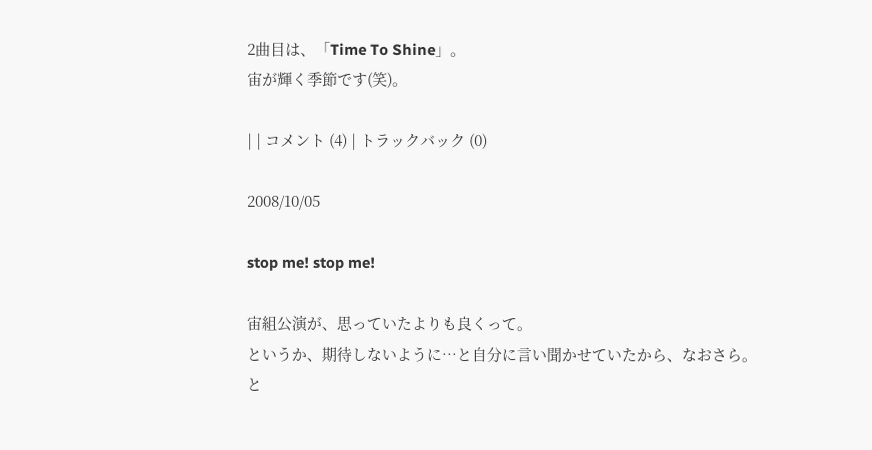2曲目は、「Time To Shine」。
宙が輝く季節です(笑)。

| | コメント (4) | トラックバック (0)

2008/10/05

stop me! stop me!

宙組公演が、思っていたよりも良くって。
というか、期待しないように…と自分に言い聞かせていたから、なおさら。
と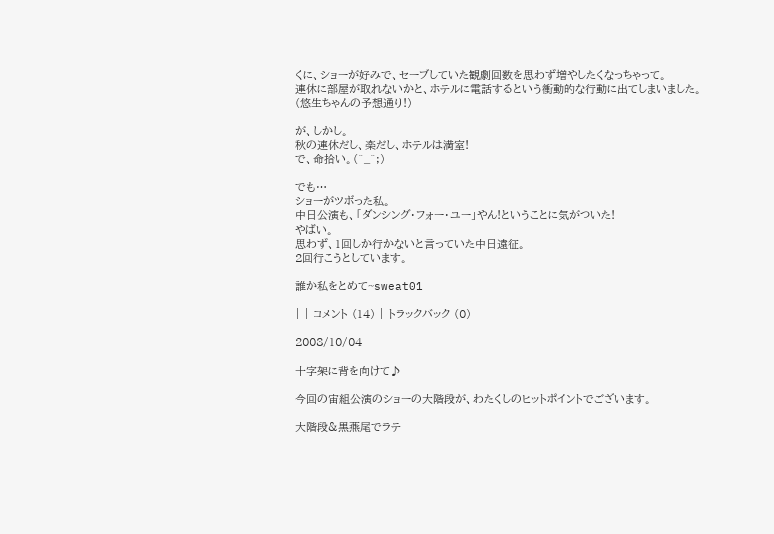くに、ショーが好みで、セーブしていた観劇回数を思わず増やしたくなっちゃって。
連休に部屋が取れないかと、ホテルに電話するという衝動的な行動に出てしまいました。
(悠生ちゃんの予想通り!)

が、しかし。
秋の連休だし、楽だし、ホテルは満室!
で、命拾い。(^_^;)

でも…
ショーがツボった私。
中日公演も、「ダンシング・フォー・ユー」やん!ということに気がついた!
やばい。
思わず、1回しか行かないと言っていた中日遠征。
2回行こうとしています。

誰か私をとめて~sweat01

| | コメント (14) | トラックバック (0)

2008/10/04

十字架に背を向けて♪

今回の宙組公演のショーの大階段が、わたくしのヒットポイントでございます。

大階段&黒燕尾でラテ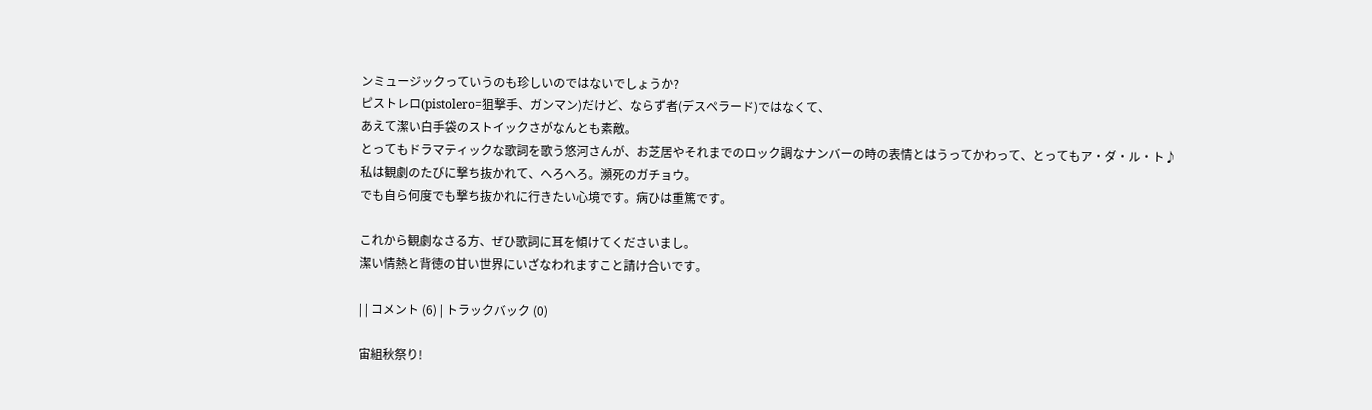ンミュージックっていうのも珍しいのではないでしょうか?
ピストレロ(pistolero=狙撃手、ガンマン)だけど、ならず者(デスペラード)ではなくて、
あえて潔い白手袋のストイックさがなんとも素敵。
とってもドラマティックな歌詞を歌う悠河さんが、お芝居やそれまでのロック調なナンバーの時の表情とはうってかわって、とってもア・ダ・ル・ト♪
私は観劇のたびに撃ち抜かれて、へろへろ。瀕死のガチョウ。
でも自ら何度でも撃ち抜かれに行きたい心境です。病ひは重篤です。

これから観劇なさる方、ぜひ歌詞に耳を傾けてくださいまし。
潔い情熱と背徳の甘い世界にいざなわれますこと請け合いです。

| | コメント (6) | トラックバック (0)

宙組秋祭り!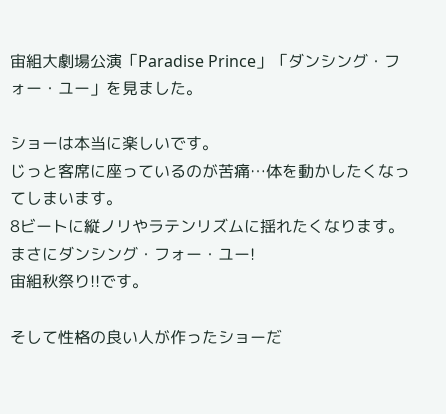宙組大劇場公演「Paradise Prince」「ダンシング・フォー・ユー」を見ました。

ショーは本当に楽しいです。
じっと客席に座っているのが苦痛…体を動かしたくなってしまいます。
8ビートに縦ノリやラテンリズムに揺れたくなります。
まさにダンシング・フォー・ユー!
宙組秋祭り!!です。

そして性格の良い人が作ったショーだ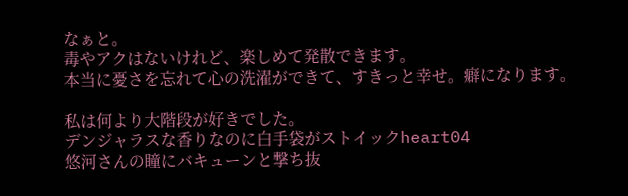なぁと。
毒やアクはないけれど、楽しめて発散できます。
本当に憂さを忘れて心の洗濯ができて、すきっと幸せ。癖になります。

私は何より大階段が好きでした。
デンジャラスな香りなのに白手袋がストイックheart04
悠河さんの瞳にバキューンと撃ち抜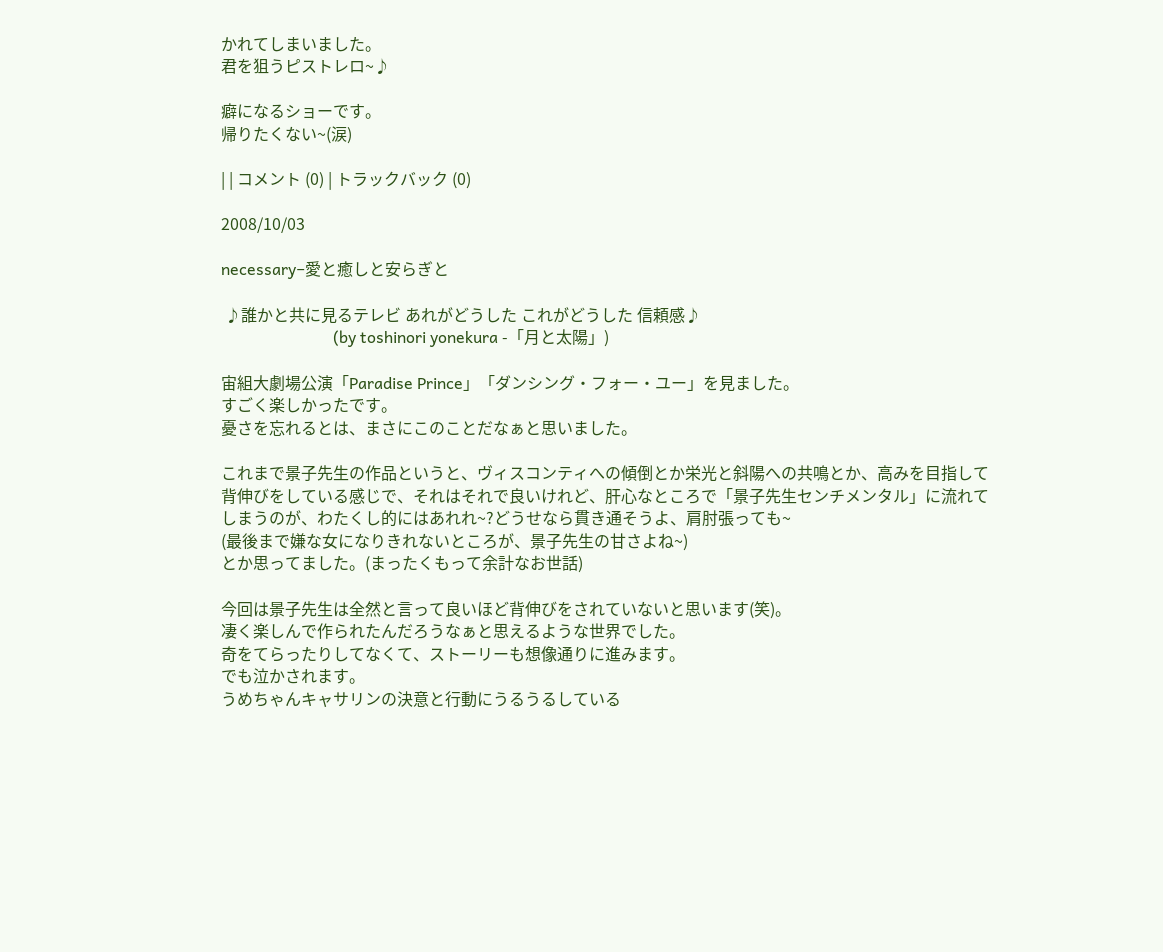かれてしまいました。
君を狙うピストレロ~♪

癖になるショーです。
帰りたくない~(涙)

| | コメント (0) | トラックバック (0)

2008/10/03

necessary−愛と癒しと安らぎと

 ♪誰かと共に見るテレビ あれがどうした これがどうした 信頼感♪
                            (by toshinori yonekura -「月と太陽」)

宙組大劇場公演「Paradise Prince」「ダンシング・フォー・ユー」を見ました。
すごく楽しかったです。
憂さを忘れるとは、まさにこのことだなぁと思いました。

これまで景子先生の作品というと、ヴィスコンティへの傾倒とか栄光と斜陽への共鳴とか、高みを目指して背伸びをしている感じで、それはそれで良いけれど、肝心なところで「景子先生センチメンタル」に流れてしまうのが、わたくし的にはあれれ~?どうせなら貫き通そうよ、肩肘張っても~
(最後まで嫌な女になりきれないところが、景子先生の甘さよね~)
とか思ってました。(まったくもって余計なお世話)

今回は景子先生は全然と言って良いほど背伸びをされていないと思います(笑)。
凄く楽しんで作られたんだろうなぁと思えるような世界でした。
奇をてらったりしてなくて、ストーリーも想像通りに進みます。
でも泣かされます。
うめちゃんキャサリンの決意と行動にうるうるしている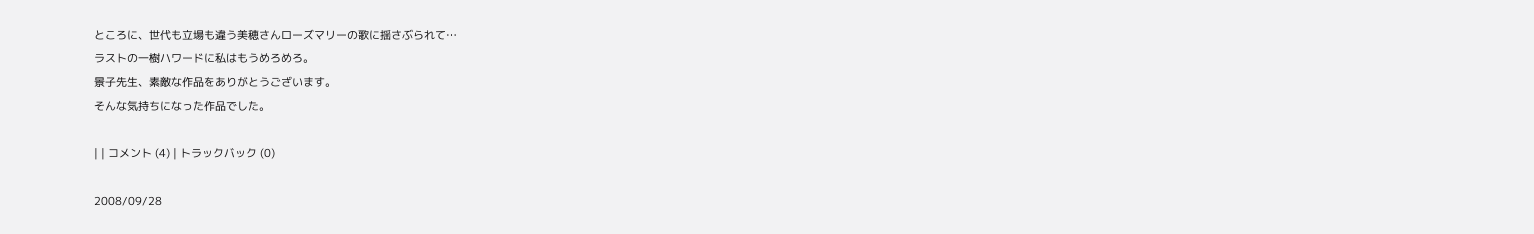ところに、世代も立場も違う美穂さんローズマリーの歌に揺さぶられて…
ラストの一樹ハワードに私はもうめろめろ。
景子先生、素敵な作品をありがとうございます。
そんな気持ちになった作品でした。

| | コメント (4) | トラックバック (0)

2008/09/28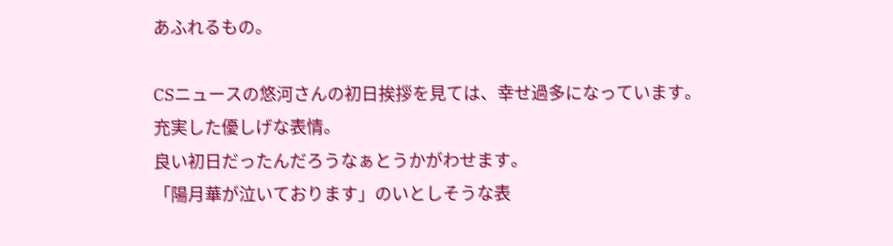あふれるもの。

CSニュースの悠河さんの初日挨拶を見ては、幸せ過多になっています。
充実した優しげな表情。
良い初日だったんだろうなぁとうかがわせます。
「陽月華が泣いております」のいとしそうな表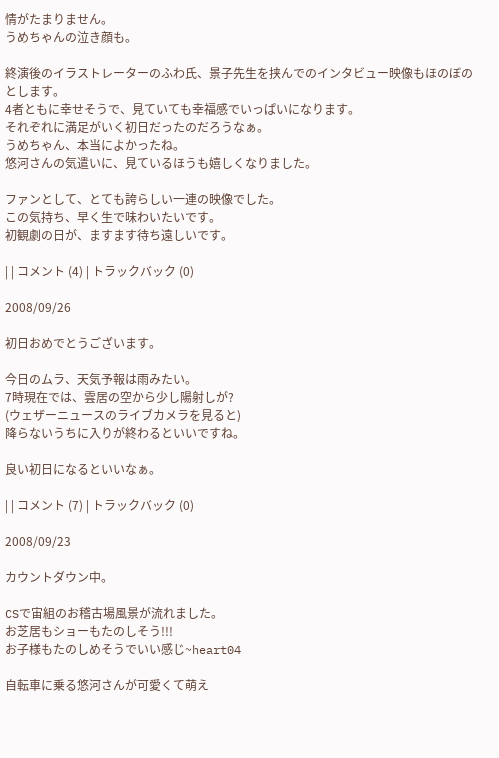情がたまりません。
うめちゃんの泣き顔も。

終演後のイラストレーターのふわ氏、景子先生を挟んでのインタビュー映像もほのぼのとします。
4者ともに幸せそうで、見ていても幸福感でいっぱいになります。
それぞれに満足がいく初日だったのだろうなぁ。
うめちゃん、本当によかったね。
悠河さんの気遣いに、見ているほうも嬉しくなりました。

ファンとして、とても誇らしい一連の映像でした。
この気持ち、早く生で味わいたいです。
初観劇の日が、ますます待ち遠しいです。

| | コメント (4) | トラックバック (0)

2008/09/26

初日おめでとうございます。

今日のムラ、天気予報は雨みたい。
7時現在では、雲居の空から少し陽射しが?
(ウェザーニュースのライブカメラを見ると)
降らないうちに入りが終わるといいですね。

良い初日になるといいなぁ。

| | コメント (7) | トラックバック (0)

2008/09/23

カウントダウン中。

CSで宙組のお稽古場風景が流れました。
お芝居もショーもたのしそう!!!
お子様もたのしめそうでいい感じ~heart04

自転車に乗る悠河さんが可愛くて萌え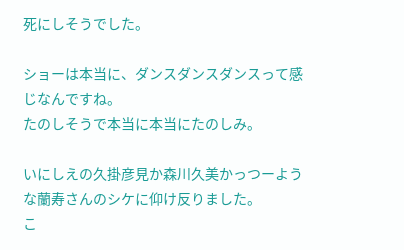死にしそうでした。

ショーは本当に、ダンスダンスダンスって感じなんですね。
たのしそうで本当に本当にたのしみ。

いにしえの久掛彦見か森川久美かっつーような蘭寿さんのシケに仰け反りました。
こ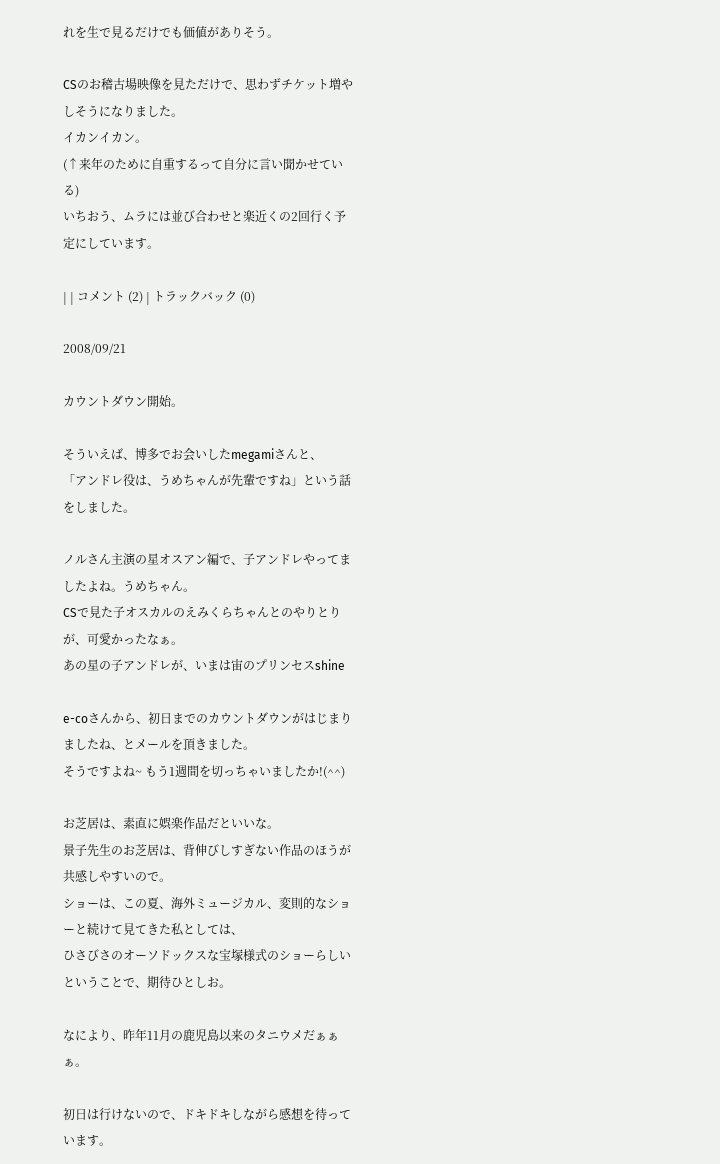れを生で見るだけでも価値がありそう。

CSのお稽古場映像を見ただけで、思わずチケット増やしそうになりました。
イカンイカン。
(↑来年のために自重するって自分に言い聞かせている)
いちおう、ムラには並び合わせと楽近くの2回行く予定にしています。

| | コメント (2) | トラックバック (0)

2008/09/21

カウントダウン開始。

そういえば、博多でお会いしたmegamiさんと、
「アンドレ役は、うめちゃんが先輩ですね」という話をしました。

ノルさん主演の星オスアン編で、子アンドレやってましたよね。うめちゃん。
CSで見た子オスカルのえみくらちゃんとのやりとりが、可愛かったなぁ。
あの星の子アンドレが、いまは宙のプリンセスshine

e-coさんから、初日までのカウントダウンがはじまりましたね、とメールを頂きました。
そうですよね~ もう1週間を切っちゃいましたか!(^^)

お芝居は、素直に娯楽作品だといいな。
景子先生のお芝居は、背伸びしすぎない作品のほうが共感しやすいので。
ショーは、この夏、海外ミュージカル、変則的なショーと続けて見てきた私としては、
ひさびさのオーソドックスな宝塚様式のショーらしいということで、期待ひとしお。

なにより、昨年11月の鹿児島以来のタニウメだぁぁぁ。

初日は行けないので、ドキドキしながら感想を待っています。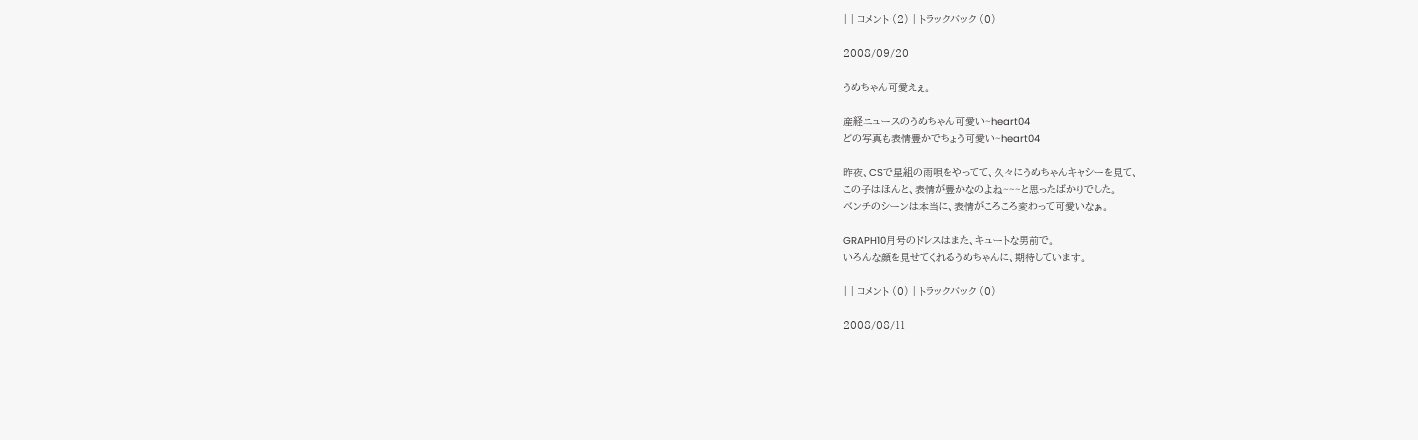| | コメント (2) | トラックバック (0)

2008/09/20

うめちゃん可愛えぇ。

産経ニュースのうめちゃん可愛い~heart04
どの写真も表情豊かでちょう可愛い~heart04

昨夜、CSで星組の雨唄をやってて、久々にうめちゃんキャシーを見て、
この子はほんと、表情が豊かなのよね~~~と思ったばかりでした。
ベンチのシーンは本当に、表情がころころ変わって可愛いなぁ。

GRAPH10月号のドレスはまた、キュートな男前で。
いろんな顔を見せてくれるうめちゃんに、期待しています。

| | コメント (0) | トラックバック (0)

2008/08/11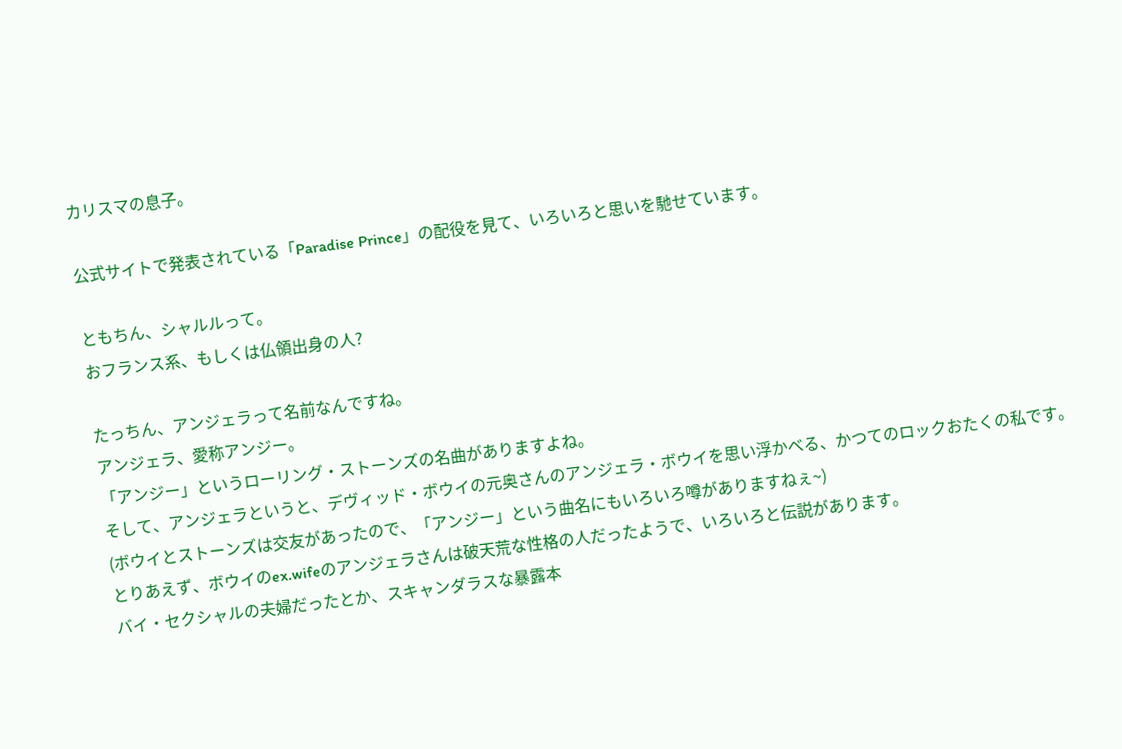カリスマの息子。

公式サイトで発表されている「Paradise Prince」の配役を見て、いろいろと思いを馳せています。

ともちん、シャルルって。
おフランス系、もしくは仏領出身の人?

たっちん、アンジェラって名前なんですね。
アンジェラ、愛称アンジー。
「アンジー」というローリング・ストーンズの名曲がありますよね。
そして、アンジェラというと、デヴィッド・ボウイの元奥さんのアンジェラ・ボウイを思い浮かべる、かつてのロックおたくの私です。
(ボウイとストーンズは交友があったので、「アンジー」という曲名にもいろいろ噂がありますねぇ~)
とりあえず、ボウイのex.wifeのアンジェラさんは破天荒な性格の人だったようで、いろいろと伝説があります。
バイ・セクシャルの夫婦だったとか、スキャンダラスな暴露本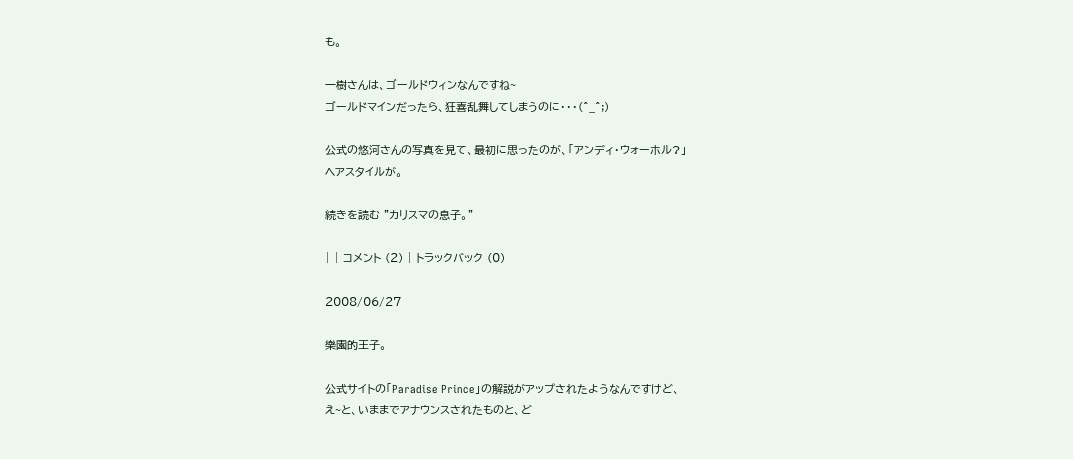も。

一樹さんは、ゴールドウィンなんですね~
ゴールドマインだったら、狂喜乱舞してしまうのに・・・(^_^;)

公式の悠河さんの写真を見て、最初に思ったのが、「アンディ・ウォーホル?」
ヘアスタイルが。

続きを読む "カリスマの息子。"

| | コメント (2) | トラックバック (0)

2008/06/27

樂園的王子。

公式サイトの「Paradise Prince」の解説がアップされたようなんですけど、
え~と、いままでアナウンスされたものと、ど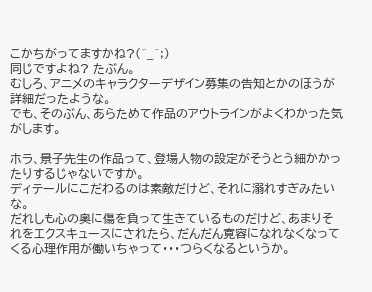こかちがってますかね?(^_^;)
同じですよね? たぶん。
むしろ、アニメのキャラクターデザイン募集の告知とかのほうが詳細だったような。
でも、そのぶん、あらためて作品のアウトラインがよくわかった気がします。

ホラ、景子先生の作品って、登場人物の設定がそうとう細かかったりするじゃないですか。
ディテールにこだわるのは素敵だけど、それに溺れすぎみたいな。
だれしも心の奥に傷を負って生きているものだけど、あまりそれをエクスキュースにされたら、だんだん寛容になれなくなってくる心理作用が働いちゃって・・・つらくなるというか。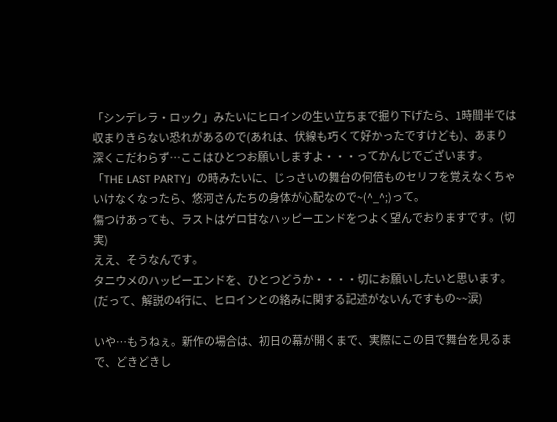「シンデレラ・ロック」みたいにヒロインの生い立ちまで掘り下げたら、1時間半では収まりきらない恐れがあるので(あれは、伏線も巧くて好かったですけども)、あまり深くこだわらず…ここはひとつお願いしますよ・・・ってかんじでございます。
「THE LAST PARTY」の時みたいに、じっさいの舞台の何倍ものセリフを覚えなくちゃいけなくなったら、悠河さんたちの身体が心配なので~(^_^;)って。
傷つけあっても、ラストはゲロ甘なハッピーエンドをつよく望んでおりますです。(切実)
ええ、そうなんです。
タニウメのハッピーエンドを、ひとつどうか・・・・切にお願いしたいと思います。
(だって、解説の4行に、ヒロインとの絡みに関する記述がないんですもの~~涙)

いや…もうねぇ。新作の場合は、初日の幕が開くまで、実際にこの目で舞台を見るまで、どきどきし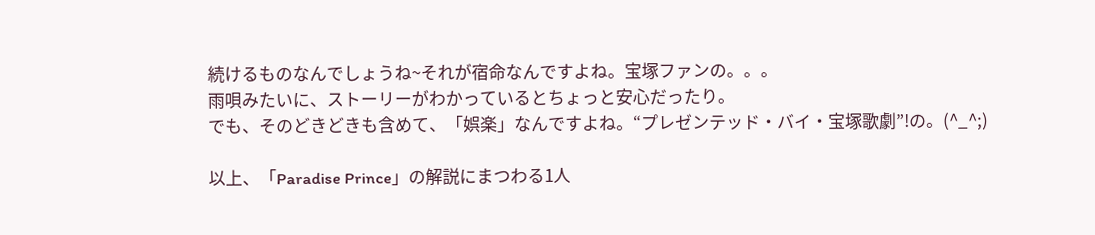続けるものなんでしょうね~それが宿命なんですよね。宝塚ファンの。。。
雨唄みたいに、ストーリーがわかっているとちょっと安心だったり。
でも、そのどきどきも含めて、「娯楽」なんですよね。“プレゼンテッド・バイ・宝塚歌劇”!の。(^_^;)

以上、「Paradise Prince」の解説にまつわる1人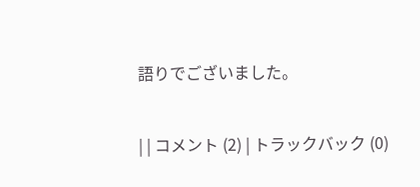語りでございました。

| | コメント (2) | トラックバック (0)